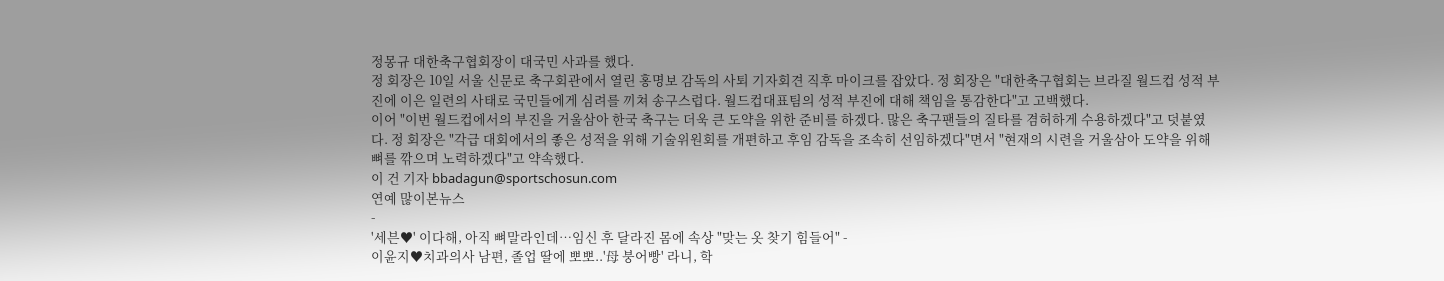정몽규 대한축구협회장이 대국민 사과를 했다.
정 회장은 10일 서울 신문로 축구회관에서 열린 홍명보 감독의 사퇴 기자회견 직후 마이크를 잡았다. 정 회장은 "대한축구협회는 브라질 월드컵 성적 부진에 이은 일련의 사태로 국민들에게 심려를 끼쳐 송구스럽다. 월드컵대표팀의 성적 부진에 대해 책임을 통감한다"고 고백했다.
이어 "이번 월드컵에서의 부진을 거울삼아 한국 축구는 더욱 큰 도약을 위한 준비를 하겠다. 많은 축구팬들의 질타를 겸허하게 수용하겠다"고 덧붙였다. 정 회장은 "각급 대회에서의 좋은 성적을 위해 기술위원회를 개편하고 후임 감독을 조속히 선임하겠다"면서 "현재의 시련을 거울삼아 도약을 위해 뼈를 깎으며 노력하겠다"고 약속했다.
이 건 기자 bbadagun@sportschosun.com
연예 많이본뉴스
-
'세븐♥' 이다해, 아직 뼈말라인데…임신 후 달라진 몸에 속상 "맞는 옷 찾기 힘들어" -
이윤지♥치과의사 남편, 졸업 딸에 뽀뽀..'母 붕어빵' 라니, 학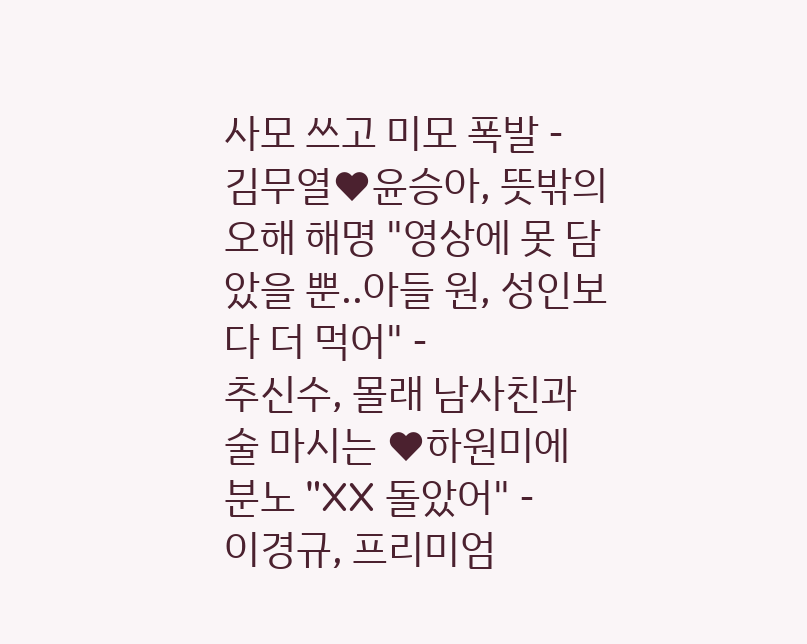사모 쓰고 미모 폭발 -
김무열♥윤승아, 뜻밖의 오해 해명 "영상에 못 담았을 뿐..아들 원, 성인보다 더 먹어" -
추신수, 몰래 남사친과 술 마시는 ♥하원미에 분노 "XX 돌았어" -
이경규, 프리미엄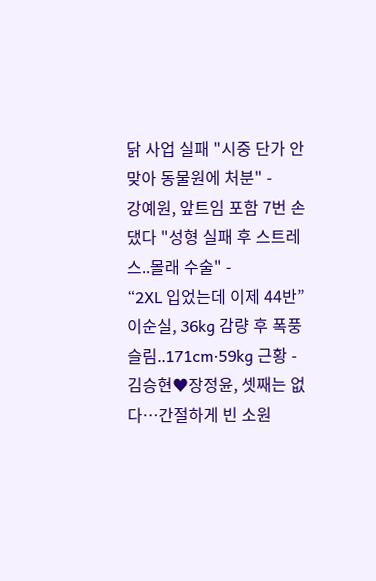닭 사업 실패 "시중 단가 안 맞아 동물원에 처분" -
강예원, 앞트임 포함 7번 손댔다 "성형 실패 후 스트레스..몰래 수술" -
“2XL 입었는데 이제 44반” 이순실, 36kg 감량 후 폭풍 슬림..171cm·59kg 근황 -
김승현♥장정윤, 셋째는 없다…간절하게 빈 소원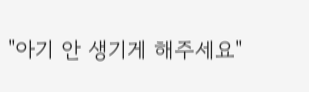"아기 안 생기게 해주세요"